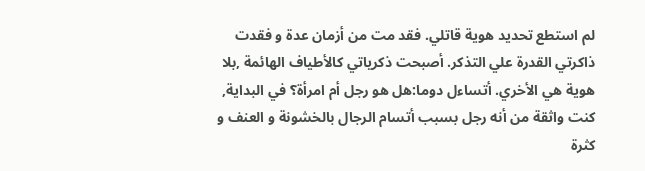لم استطع تحديد هوية قاتلي. فقد مت من أزمان عدة و فقدت ذاكرتي القدرة علي التذكر. أصبحت ذكرياتي كالأطياف الهائمة ,بلا هوية هي الأخري. أتساءل دوما:هل هو رجل أم امرأة؟ في البداية, كنت واثقة من أنه رجل بسبب أتسام الرجال بالخشونة و العنف و كثرة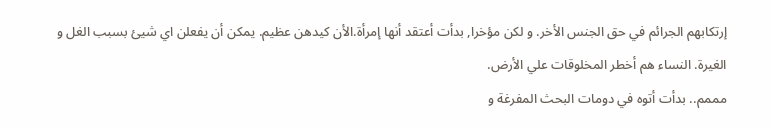إرتكابهم الجرائم في حق الجنس الأخر. و لكن مؤخرا, بدأت أعتقد أنها إمرأة.الأن كيدهن عظيم. يمكن أن يفعلن اي شيئ بسبب الغل و الغيرة. النساء هم أخطر المخلوقات علي الأرض.
مممم.. بدأت أتوه في دومات البحث المفرغة و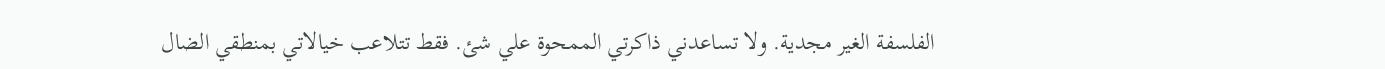الفلسفة الغير مجدية. ولا تساعدني ذاكرتي الممحوة علي شئ. فقط تتلاعب خيالاتي بمنطقي الضال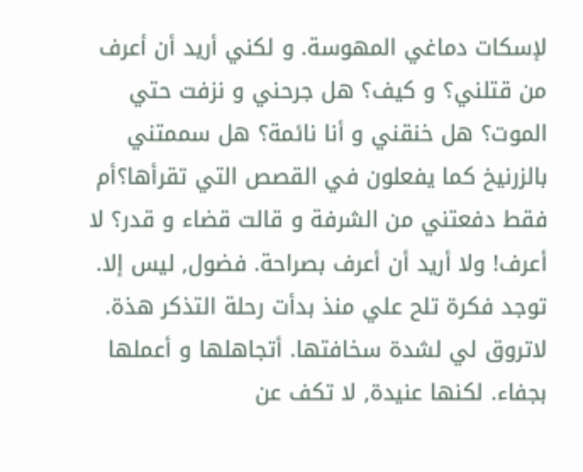لإسكات دماغي المهوسة. و لكني أريد أن أعرف من قتلني؟ و كيف؟ هل جرحني و نزفت حتي الموت؟ هل خنقني و أنا نائمة؟ هل سممتني بالزرنيخ كما يفعلون في القصص التي تقرأها؟أم فقط دفعتني من الشرفة و قالت قضاء و قدر؟ لا أعرف! ولا أريد أن أعرف بصراحة. فضول, ليس إلا.
توجد فكرة تلح علي منذ بدأت رحلة التذكر هذة. لاتروق لي لشدة سخافتها. أتجاهلها و أعملها بجفاء. لكنها عنيدة, لا تكف عن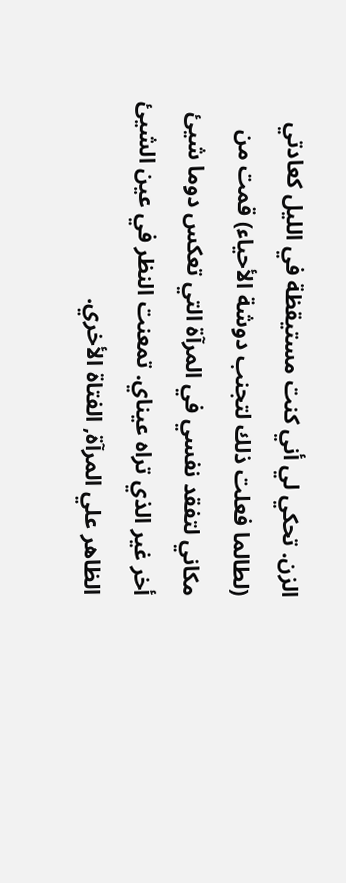الزن. تحكي لي أني كنت مستيقظة في الليل كعادتي (لطالما فعلت ذلك لتجنب دوشة الأحياء) قمت من مكاني لتفقد نفسي في المرآة التي تعكس دوما شيئ أخر غير الذي تراه عيناي. تمعنت النظر في عين الشيئ الظاهر علي المرآة, الفتاة الأخري.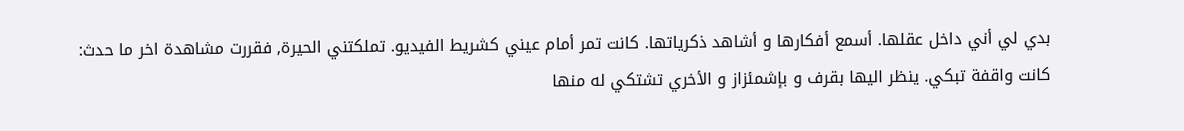بدي لي أني داخل عقلها. أسمع أفكارها و أشاهد ذكرياتها. كانت تمر أمام عيني كشريط الفيديو. تملكتني الحيرة, فقررت مشاهدة اخر ما حدث: كانت واقفة تبكي. ينظر اليها بقرف و بإشمئزاز و الأخري تشتكي له منها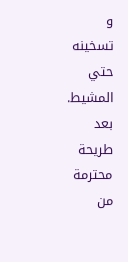و تسخينه حتي المشيط. بعد طريحة محترمة من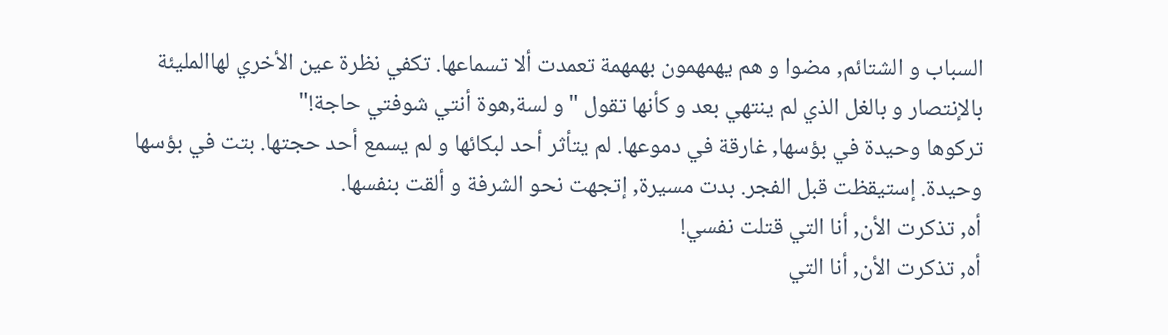السباب و الشتائم, مضوا و هم يهمهمون بهمهمة تعمدت ألا تسماعها. تكفي نظرة عين الأخري لهاالمليئة بالإنتصار و بالغل الذي لم ينتهي بعد و كأنها تقول "و لسة,هوة أنتي شوفتي حاجة!"
تركوها وحيدة في بؤسها, غارقة في دموعها. لم يتأثر أحد لبكائها و لم يسمع أحد حجتها. بتت في بؤسها وحيدة. إستيقظت قبل الفجر. بدت مسيرة, إتجهت نحو الشرفة و ألقت بنفسها.
أه, تذكرت الأن, أنا التي قتلت نفسي!
أه, تذكرت الأن, أنا التي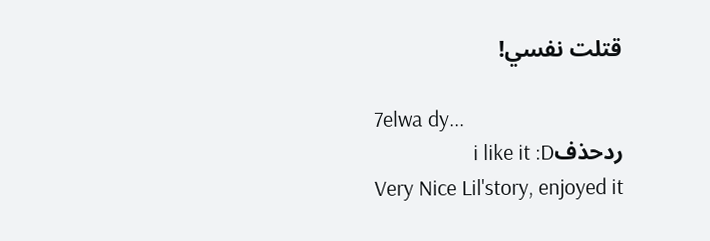قتلت نفسي!

7elwa dy...
ردحذفi like it :D
Very Nice Lil'story, enjoyed it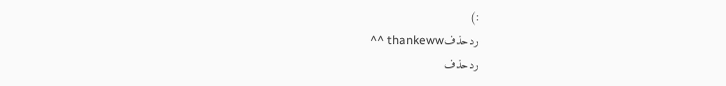:)
ردحذفthankeww ^^
ردحذف